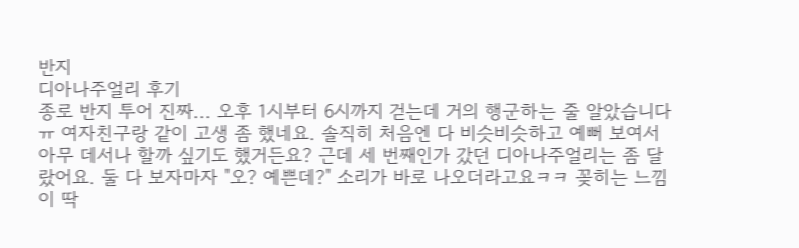반지
디아나주얼리 후기
종로 반지 투어 진짜... 오후 1시부터 6시까지 걷는데 거의 행군하는 줄 알았습니다ㅠ 여자친구랑 같이 고생 좀 했네요. 솔직히 처음엔 다 비슷비슷하고 예뻐 보여서 아무 데서나 할까 싶기도 했거든요? 근데 세 번째인가 갔던 디아나주얼리는 좀 달랐어요. 둘 다 보자마자 "오? 예쁜데?" 소리가 바로 나오더라고요ㅋㅋ 꽂히는 느낌이 딱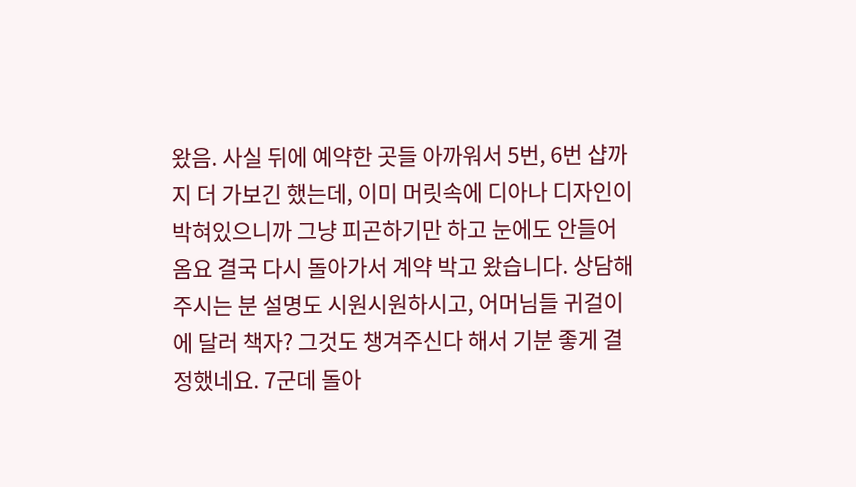왔음. 사실 뒤에 예약한 곳들 아까워서 5번, 6번 샵까지 더 가보긴 했는데, 이미 머릿속에 디아나 디자인이 박혀있으니까 그냥 피곤하기만 하고 눈에도 안들어옴요 결국 다시 돌아가서 계약 박고 왔습니다. 상담해주시는 분 설명도 시원시원하시고, 어머님들 귀걸이에 달러 책자? 그것도 챙겨주신다 해서 기분 좋게 결정했네요. 7군데 돌아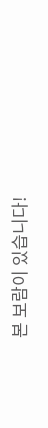본 보람이 있습니다!